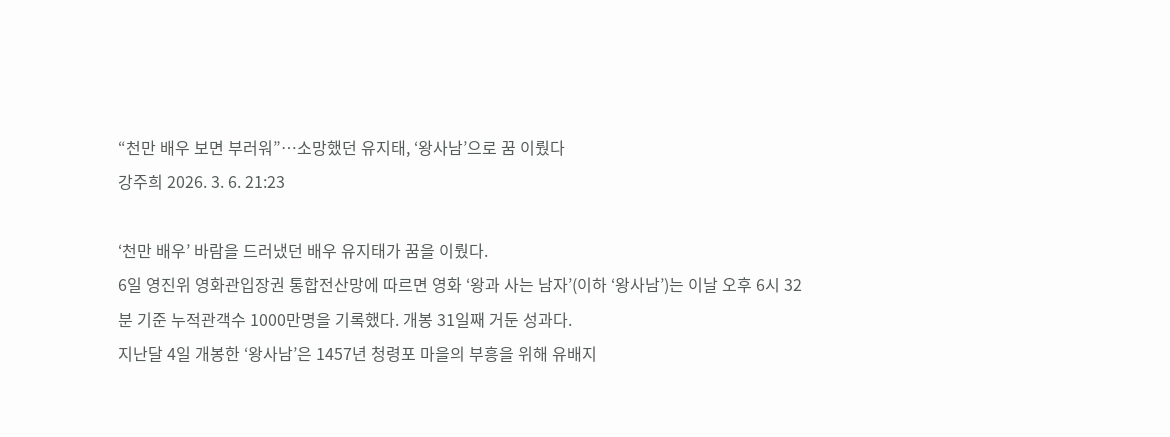“천만 배우 보면 부러워”…소망했던 유지태, ‘왕사남’으로 꿈 이뤘다
강주희 2026. 3. 6. 21:23

‘천만 배우’ 바람을 드러냈던 배우 유지태가 꿈을 이뤘다.
6일 영진위 영화관입장권 통합전산망에 따르면 영화 ‘왕과 사는 남자’(이하 ‘왕사남’)는 이날 오후 6시 32분 기준 누적관객수 1000만명을 기록했다. 개봉 31일째 거둔 성과다.
지난달 4일 개봉한 ‘왕사남’은 1457년 청령포 마을의 부흥을 위해 유배지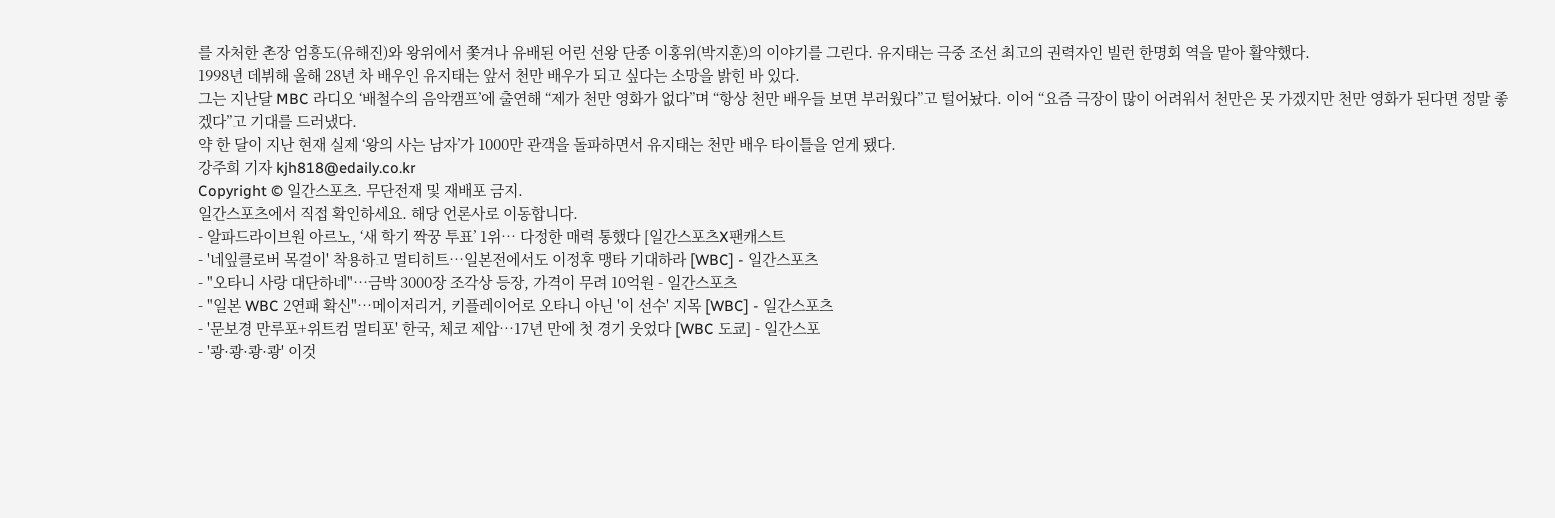를 자처한 촌장 엄흥도(유해진)와 왕위에서 쫓겨나 유배된 어린 선왕 단종 이홍위(박지훈)의 이야기를 그린다. 유지태는 극중 조선 최고의 권력자인 빌런 한명회 역을 맡아 활약했다.
1998년 데뷔해 올해 28년 차 배우인 유지태는 앞서 천만 배우가 되고 싶다는 소망을 밝힌 바 있다.
그는 지난달 MBC 라디오 ‘배철수의 음악캠프’에 출연해 “제가 천만 영화가 없다”며 “항상 천만 배우들 보면 부러웠다”고 털어놨다. 이어 “요즘 극장이 많이 어려워서 천만은 못 가겠지만 천만 영화가 된다면 정말 좋겠다”고 기대를 드러냈다.
약 한 달이 지난 현재 실제 ‘왕의 사는 남자’가 1000만 관객을 돌파하면서 유지태는 천만 배우 타이틀을 얻게 됐다.
강주희 기자 kjh818@edaily.co.kr
Copyright © 일간스포츠. 무단전재 및 재배포 금지.
일간스포츠에서 직접 확인하세요. 해당 언론사로 이동합니다.
- 알파드라이브원 아르노, ‘새 학기 짝꿍 투표’ 1위… 다정한 매력 통했다 [일간스포츠X팬캐스트
- '네잎클로버 목걸이' 착용하고 멀티히트…일본전에서도 이정후 맹타 기대하라 [WBC] - 일간스포츠
- "오타니 사랑 대단하네"…금박 3000장 조각상 등장, 가격이 무려 10억원 - 일간스포츠
- "일본 WBC 2연패 확신"…메이저리거, 키플레이어로 오타니 아닌 '이 선수' 지목 [WBC] - 일간스포츠
- '문보경 만루포+위트컴 멀티포' 한국, 체코 제압…17년 만에 첫 경기 웃었다 [WBC 도쿄] - 일간스포
- '쾅·쾅·쾅·쾅' 이것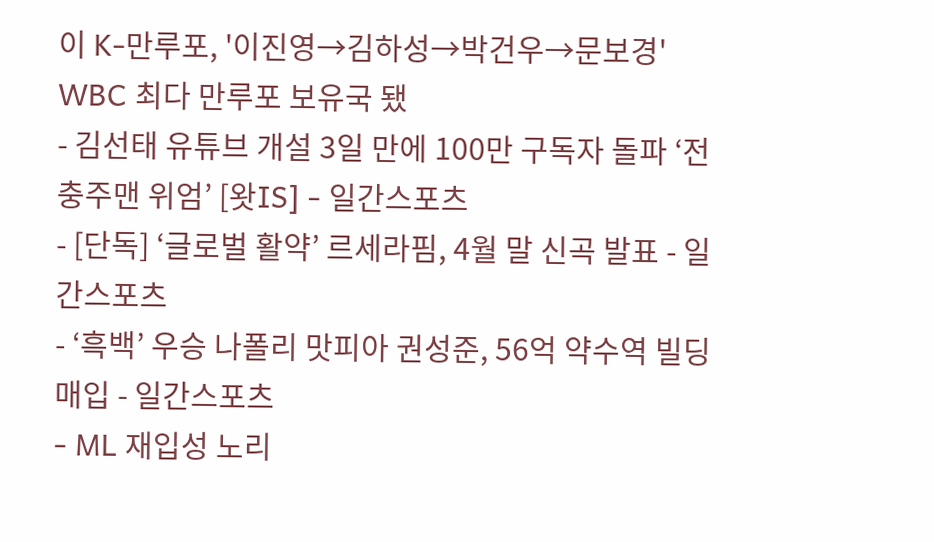이 K-만루포, '이진영→김하성→박건우→문보경' WBC 최다 만루포 보유국 됐
- 김선태 유튜브 개설 3일 만에 100만 구독자 돌파 ‘전 충주맨 위엄’ [왓IS] - 일간스포츠
- [단독] ‘글로벌 활약’ 르세라핌, 4월 말 신곡 발표 - 일간스포츠
- ‘흑백’ 우승 나폴리 맛피아 권성준, 56억 약수역 빌딩 매입 - 일간스포츠
- ML 재입성 노리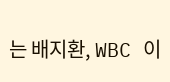는 배지환, WBC 이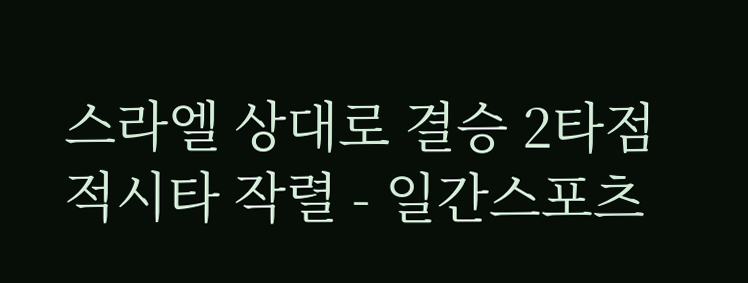스라엘 상대로 결승 2타점 적시타 작렬 - 일간스포츠